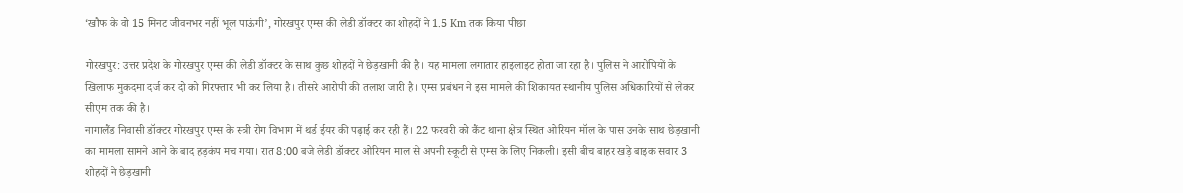‘खौफ के वो 15 मिनट जीवनभर नहीं भूल पाऊंगी’, गोरखपुर एम्स की लेडी डॉक्टर का शोहदों ने 1.5 Km तक किया पीछा

गोरखपुर: उत्तर प्रदेश के गोरखपुर एम्स की लेडी डॉक्टर के साथ कुछ शोहदों ने छेड़खानी की है। यह मामला लगातार हाइलाइट होता जा रहा है। पुलिस ने आरोपियों के खिलाफ मुकदमा दर्ज कर दो को गिरफ्तार भी कर लिया है। तीसरे आरोपी की तलाश जारी है। एम्स प्रबंधन ने इस मामले की शिकायत स्थानीय पुलिस अधिकारियों से लेकर सीएम तक की है।
नागालैंड निवासी डॉक्टर गोरखपुर एम्स के स्त्री रोग विभाग में थर्ड ईयर की पढ़ाई कर रही हैं। 22 फरवरी को कैंट थाना क्षेत्र स्थित ओरियन मॉल के पास उनके साथ छेड़खानी का मामला सामने आने के बाद हड़कंप मच गया। रात 8:00 बजे लेडी डॉक्टर ओरियन माल से अपनी स्कूटी से एम्स के लिए निकली। इसी बीच बाहर खड़े बाइक सवार 3 शोहदों ने छेड़खानी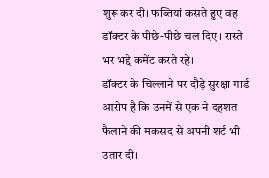शुरू कर दी। फब्तियां कसते हुए वह डॉक्टर के पीछे-पीछे चल दिए। रास्ते भर भद्दे कमेंट करते रहे।
डॉक्टर के चिल्लाने पर दौड़े सुरक्षा गार्ड
आरोप है कि उनमें से एक ने दहशत फैलाने की मकसद से अपनी शर्ट भी उतार दी।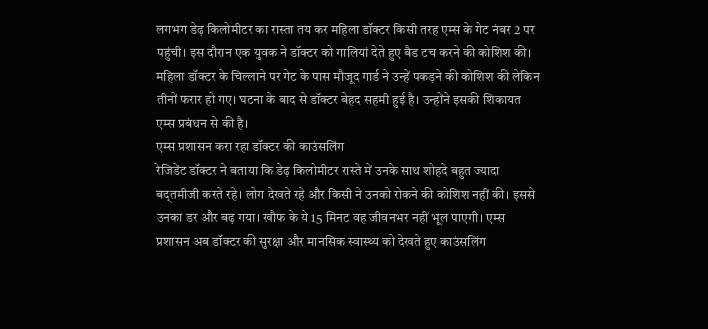लगभग डेढ़ किलोमीटर का रास्ता तय कर महिला डॉक्टर किसी तरह एम्स के गेट नंबर 2 पर पहुंची। इस दौरान एक युवक ने डॉक्टर को गालियां देते हुए बैड टच करने की कोशिश की। महिला डॉक्टर के चिल्लाने पर गेट के पास मौजूद गार्ड ने उन्हें पकड़ने की कोशिश की लेकिन तीनों फरार हो गए। घटना के बाद से डॉक्टर बेहद सहमी हुई है। उन्होंने इसकी शिकायत एम्स प्रबंधन से की है।
एम्स प्रशासन करा रहा डॉक्टर की काउंसलिंग
रेजिडेंट डॉक्टर ने बताया कि डेढ़ किलोमीटर रास्ते में उनके साथ शोहदे बहुत ज्यादा बद्तमीजी करते रहे। लोग देखते रहे और किसी ने उनको रोकने की कोशिश नहीं की। इससे उनका डर और बढ़ गया। खौफ के ये 15 मिनट वह जीवनभर नहीं भूल पाएगी। एम्स प्रशासन अब डॉक्टर की सुरक्षा और मानसिक स्वास्थ्य को देखते हुए काउंसलिंग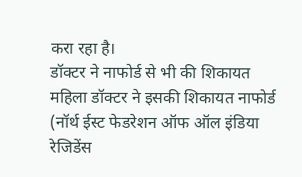करा रहा है।
डॉक्टर ने नाफोर्ड से भी की शिकायत
महिला डॉक्टर ने इसकी शिकायत नाफोर्ड (नॉर्थ ईस्ट फेडरेशन ऑफ ऑल इंडिया रेजिडेंस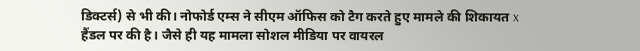डिक्टर्स) से भी की। नोफोर्ड एम्स ने सीएम ऑफिस को टैग करते हुए मामले की शिकायत x हैंडल पर की है। जैसे ही यह मामला सोशल मीडिया पर वायरल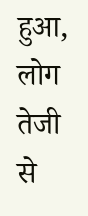हुआ, लोग तेजी से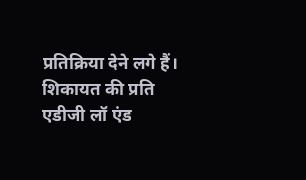प्रतिक्रिया देने लगे हैं। शिकायत की प्रति एडीजी लॉ एंड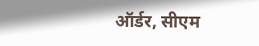ऑर्डर, सीएम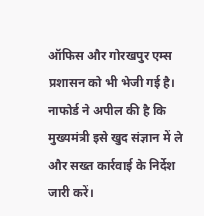ऑफिस और गोरखपुर एम्स प्रशासन को भी भेजी गई है। नाफोर्ड ने अपील की है कि मुख्यमंत्री इसे खुद संज्ञान में ले और सख्त कार्रवाई के निर्देश जारी करें।